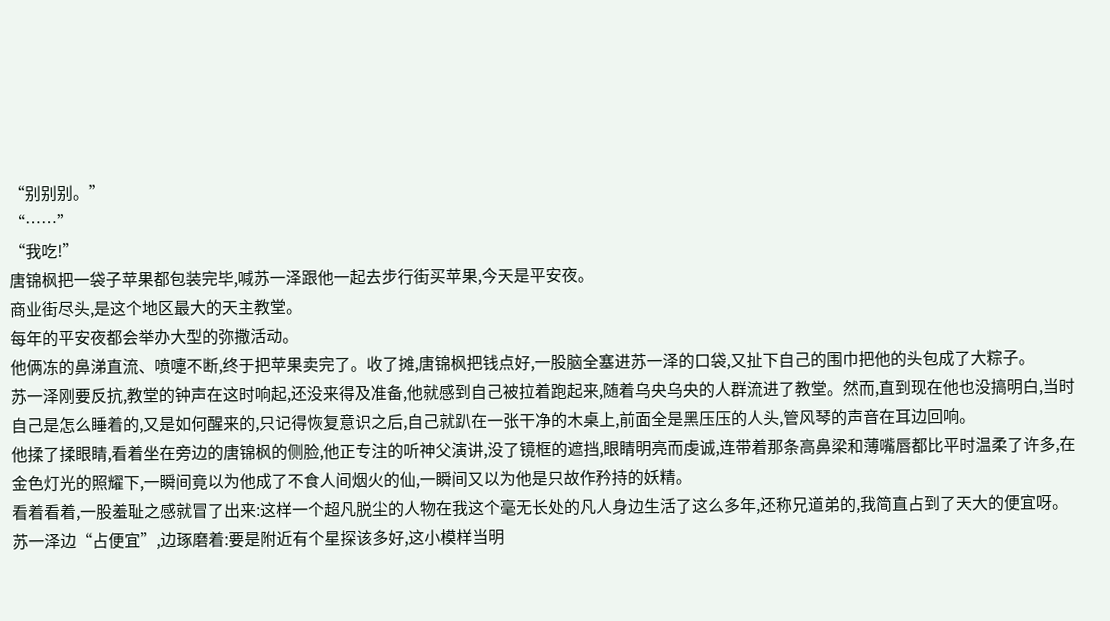“别别别。”
“……”
“我吃!”
唐锦枫把一袋子苹果都包装完毕,喊苏一泽跟他一起去步行街买苹果,今天是平安夜。
商业街尽头,是这个地区最大的天主教堂。
每年的平安夜都会举办大型的弥撒活动。
他俩冻的鼻涕直流、喷嚏不断,终于把苹果卖完了。收了摊,唐锦枫把钱点好,一股脑全塞进苏一泽的口袋,又扯下自己的围巾把他的头包成了大粽子。
苏一泽刚要反抗,教堂的钟声在这时响起,还没来得及准备,他就感到自己被拉着跑起来,随着乌央乌央的人群流进了教堂。然而,直到现在他也没搞明白,当时自己是怎么睡着的,又是如何醒来的,只记得恢复意识之后,自己就趴在一张干净的木桌上,前面全是黑压压的人头,管风琴的声音在耳边回响。
他揉了揉眼睛,看着坐在旁边的唐锦枫的侧脸,他正专注的听神父演讲,没了镜框的遮挡,眼睛明亮而虔诚,连带着那条高鼻梁和薄嘴唇都比平时温柔了许多,在金色灯光的照耀下,一瞬间竟以为他成了不食人间烟火的仙,一瞬间又以为他是只故作矜持的妖精。
看着看着,一股羞耻之感就冒了出来:这样一个超凡脱尘的人物在我这个毫无长处的凡人身边生活了这么多年,还称兄道弟的,我简直占到了天大的便宜呀。
苏一泽边“占便宜”,边琢磨着:要是附近有个星探该多好,这小模样当明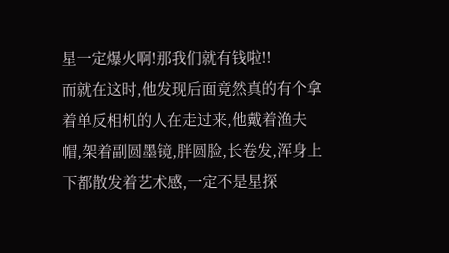星一定爆火啊!那我们就有钱啦!!
而就在这时,他发现后面竟然真的有个拿着单反相机的人在走过来,他戴着渔夫帽,架着副圆墨镜,胖圆脸,长卷发,浑身上下都散发着艺术感,一定不是星探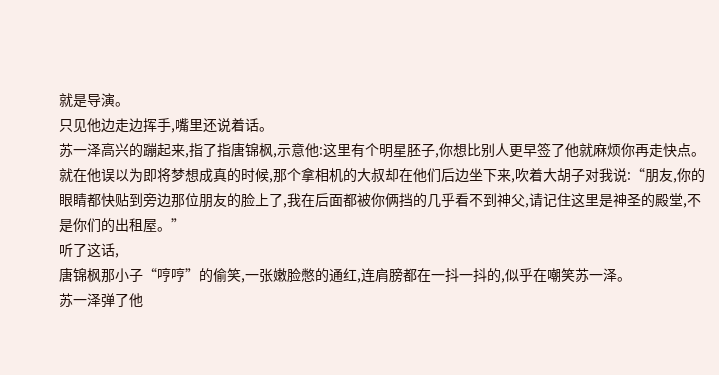就是导演。
只见他边走边挥手,嘴里还说着话。
苏一泽高兴的蹦起来,指了指唐锦枫,示意他:这里有个明星胚子,你想比别人更早签了他就麻烦你再走快点。就在他误以为即将梦想成真的时候,那个拿相机的大叔却在他们后边坐下来,吹着大胡子对我说:“朋友,你的眼睛都快贴到旁边那位朋友的脸上了,我在后面都被你俩挡的几乎看不到神父,请记住这里是神圣的殿堂,不是你们的出租屋。”
听了这话,
唐锦枫那小子“哼哼”的偷笑,一张嫩脸憋的通红,连肩膀都在一抖一抖的,似乎在嘲笑苏一泽。
苏一泽弹了他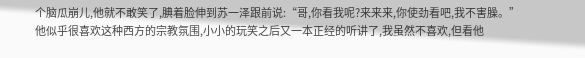个脑瓜崩儿,他就不敢笑了,腆着脸伸到苏一泽跟前说:“哥,你看我呢?来来来,你使劲看吧,我不害臊。”
他似乎很喜欢这种西方的宗教氛围,小小的玩笑之后又一本正经的听讲了,我虽然不喜欢,但看他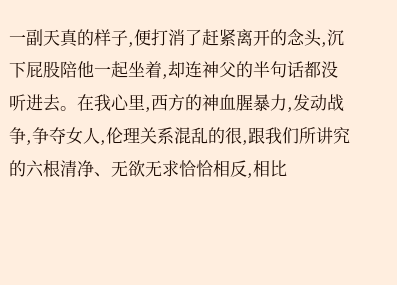一副天真的样子,便打消了赶紧离开的念头,沉下屁股陪他一起坐着,却连神父的半句话都没听进去。在我心里,西方的神血腥暴力,发动战争,争夺女人,伦理关系混乱的很,跟我们所讲究的六根清净、无欲无求恰恰相反,相比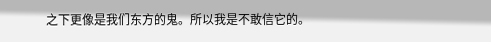之下更像是我们东方的鬼。所以我是不敢信它的。